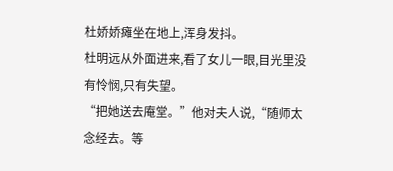杜娇娇瘫坐在地上,浑身发抖。
杜明远从外面进来,看了女儿一眼,目光里没有怜悯,只有失望。
“把她送去庵堂。”他对夫人说,“随师太念经去。等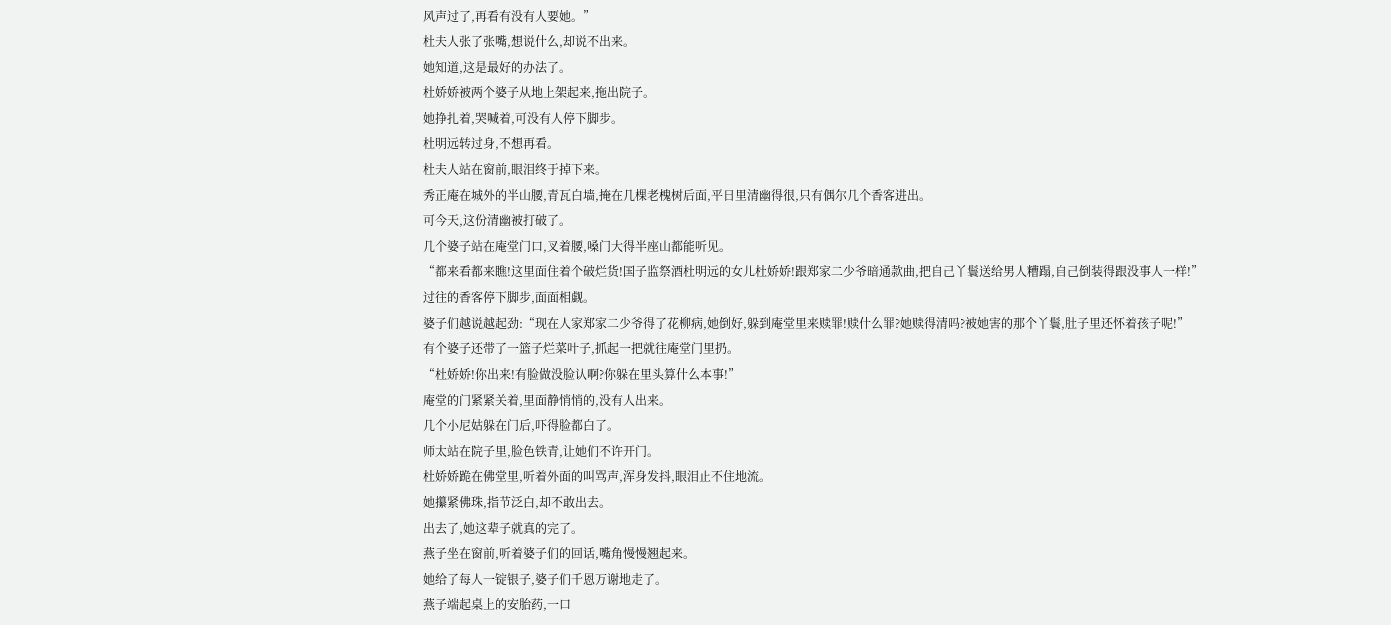风声过了,再看有没有人要她。”
杜夫人张了张嘴,想说什么,却说不出来。
她知道,这是最好的办法了。
杜娇娇被两个婆子从地上架起来,拖出院子。
她挣扎着,哭喊着,可没有人停下脚步。
杜明远转过身,不想再看。
杜夫人站在窗前,眼泪终于掉下来。
秀正庵在城外的半山腰,青瓦白墙,掩在几棵老槐树后面,平日里清幽得很,只有偶尔几个香客进出。
可今天,这份清幽被打破了。
几个婆子站在庵堂门口,叉着腰,嗓门大得半座山都能听见。
“都来看都来瞧!这里面住着个破烂货!国子监祭酒杜明远的女儿杜娇娇!跟郑家二少爷暗通款曲,把自己丫鬟送给男人糟蹋,自己倒装得跟没事人一样!”
过往的香客停下脚步,面面相觑。
婆子们越说越起劲:“现在人家郑家二少爷得了花柳病,她倒好,躲到庵堂里来赎罪!赎什么罪?她赎得清吗?被她害的那个丫鬟,肚子里还怀着孩子呢!”
有个婆子还带了一篮子烂菜叶子,抓起一把就往庵堂门里扔。
“杜娇娇!你出来!有脸做没脸认啊?你躲在里头算什么本事!”
庵堂的门紧紧关着,里面静悄悄的,没有人出来。
几个小尼姑躲在门后,吓得脸都白了。
师太站在院子里,脸色铁青,让她们不许开门。
杜娇娇跪在佛堂里,听着外面的叫骂声,浑身发抖,眼泪止不住地流。
她攥紧佛珠,指节泛白,却不敢出去。
出去了,她这辈子就真的完了。
燕子坐在窗前,听着婆子们的回话,嘴角慢慢翘起来。
她给了每人一锭银子,婆子们千恩万谢地走了。
燕子端起桌上的安胎药,一口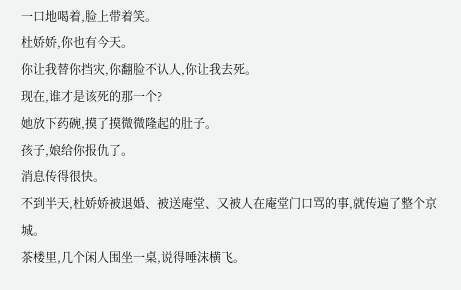一口地喝着,脸上带着笑。
杜娇娇,你也有今天。
你让我替你挡灾,你翻脸不认人,你让我去死。
现在,谁才是该死的那一个?
她放下药碗,摸了摸微微隆起的肚子。
孩子,娘给你报仇了。
消息传得很快。
不到半天,杜娇娇被退婚、被送庵堂、又被人在庵堂门口骂的事,就传遍了整个京城。
茶楼里,几个闲人围坐一桌,说得唾沫横飞。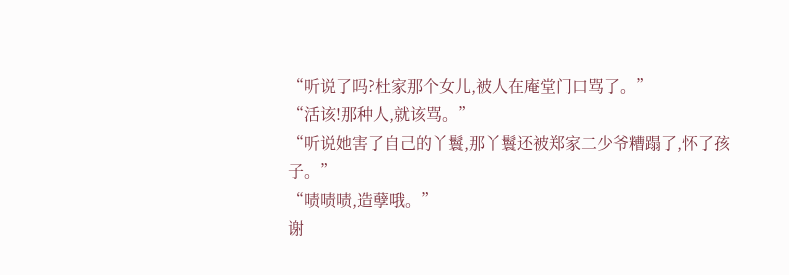“听说了吗?杜家那个女儿,被人在庵堂门口骂了。”
“活该!那种人,就该骂。”
“听说她害了自己的丫鬟,那丫鬟还被郑家二少爷糟蹋了,怀了孩子。”
“啧啧啧,造孽哦。”
谢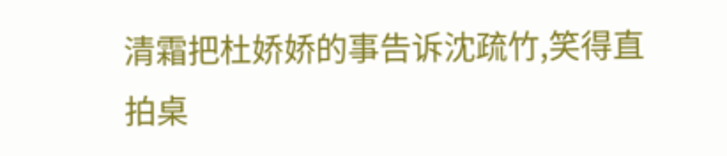清霜把杜娇娇的事告诉沈疏竹,笑得直拍桌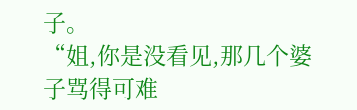子。
“姐,你是没看见,那几个婆子骂得可难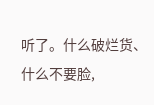听了。什么破烂货、什么不要脸,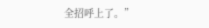全招呼上了。”